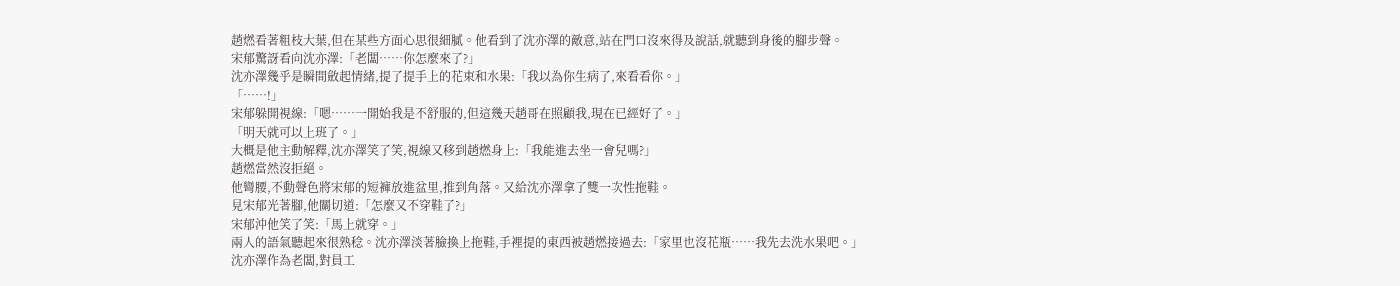趙燃看著粗枝大葉,但在某些方面心思很細膩。他看到了沈亦澤的敵意,站在門口沒來得及說話,就聽到身後的腳步聲。
宋郁驚訝看向沈亦澤:「老闆……你怎麼來了?」
沈亦澤幾乎是瞬間斂起情緒,提了提手上的花束和水果:「我以為你生病了,來看看你。」
「……!」
宋郁躲開視線:「嗯……一開始我是不舒服的,但這幾天趙哥在照顧我,現在已經好了。」
「明天就可以上班了。」
大概是他主動解釋,沈亦澤笑了笑,視線又移到趙燃身上:「我能進去坐一會兒嗎?」
趙燃當然沒拒絕。
他彎腰,不動聲色將宋郁的短褲放進盆里,推到角落。又給沈亦澤拿了雙一次性拖鞋。
見宋郁光著腳,他關切道:「怎麼又不穿鞋了?」
宋郁沖他笑了笑:「馬上就穿。」
兩人的語氣聽起來很熟稔。沈亦澤淡著臉換上拖鞋,手裡提的東西被趙燃接過去:「家里也沒花瓶……我先去洗水果吧。」
沈亦澤作為老闆,對員工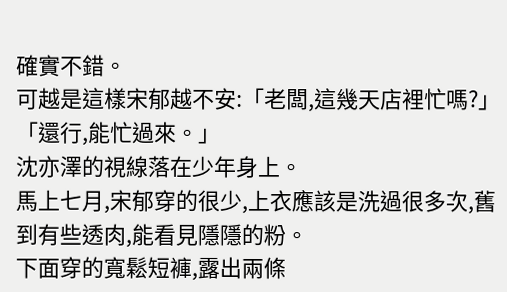確實不錯。
可越是這樣宋郁越不安:「老闆,這幾天店裡忙嗎?」
「還行,能忙過來。」
沈亦澤的視線落在少年身上。
馬上七月,宋郁穿的很少,上衣應該是洗過很多次,舊到有些透肉,能看見隱隱的粉。
下面穿的寬鬆短褲,露出兩條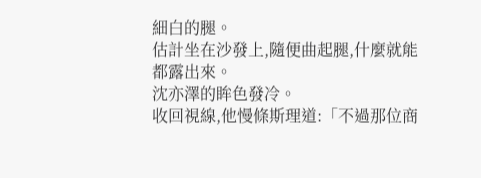細白的腿。
估計坐在沙發上,隨便曲起腿,什麼就能都露出來。
沈亦澤的眸色發冷。
收回視線,他慢條斯理道:「不過那位商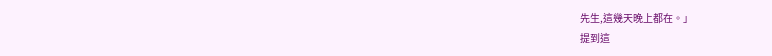先生,這幾天晚上都在。」
提到這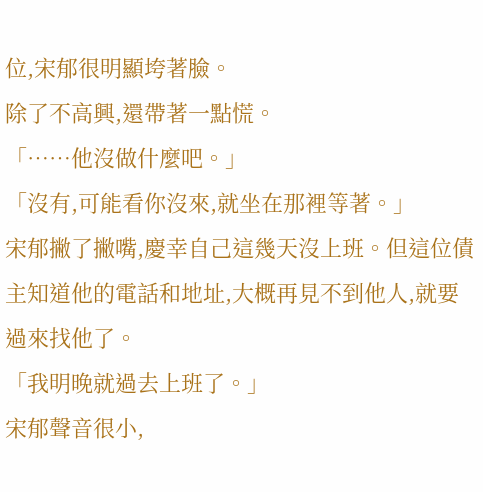位,宋郁很明顯垮著臉。
除了不高興,還帶著一點慌。
「……他沒做什麼吧。」
「沒有,可能看你沒來,就坐在那裡等著。」
宋郁撇了撇嘴,慶幸自己這幾天沒上班。但這位債主知道他的電話和地址,大概再見不到他人,就要過來找他了。
「我明晚就過去上班了。」
宋郁聲音很小,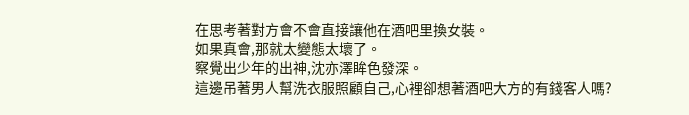在思考著對方會不會直接讓他在酒吧里換女裝。
如果真會,那就太變態太壞了。
察覺出少年的出神,沈亦澤眸色發深。
這邊吊著男人幫洗衣服照顧自己,心裡卻想著酒吧大方的有錢客人嗎?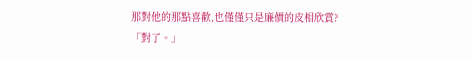那對他的那點喜歡,也僅僅只是廉價的皮相欣賞?
「對了。」